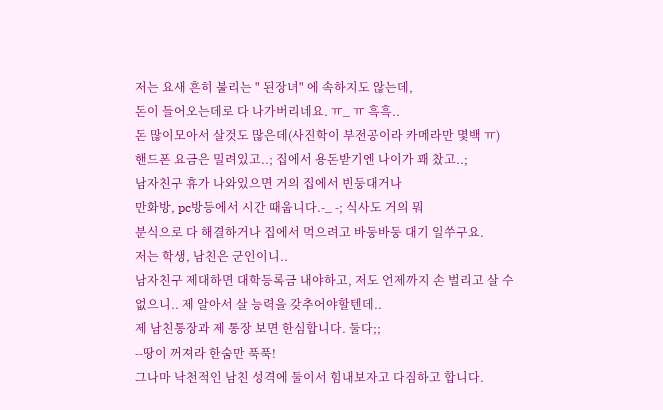저는 요새 흔히 불리는 " 된장녀" 에 속하지도 않는데,
돈이 들어오는데로 다 나가버리네요. ㅠ_ ㅠ 흑흑..
돈 많이모아서 살것도 많은데(사진학이 부전공이라 카메라만 몇백 ㅠ)
핸드폰 요금은 밀려있고..; 집에서 용돈받기엔 나이가 꽤 찼고..;
남자친구 휴가 나와있으면 거의 집에서 빈둥대거나
만화방, pc방등에서 시간 때웁니다.-_ -; 식사도 거의 뭐
분식으로 다 해결하거나 집에서 먹으려고 바둥바둥 대기 일쑤구요.
저는 학생, 남친은 군인이니..
남자친구 제대하면 대학등록금 내야하고, 저도 언제까지 손 벌리고 살 수
없으니.. 제 알아서 살 능력을 갖추어야할텐데..
제 남친통장과 제 통장 보면 한심합니다. 둘다;;
--땅이 꺼져라 한숨만 푹푹!
그나마 낙천적인 남친 성격에 둘이서 힘내보자고 다짐하고 합니다.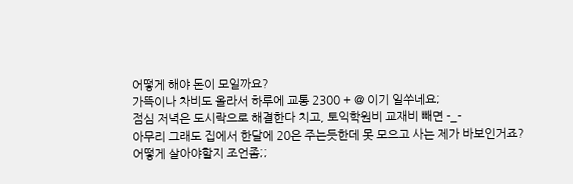어떻게 해야 돈이 모일까요?
가뜩이나 차비도 올라서 하루에 교통 2300 + @ 이기 일쑤네요;
점심 저녁은 도시락으로 해결한다 치고, 토익학원비 교재비 빼면 -_-
아무리 그래도 집에서 한달에 20은 주는듯한데 못 모으고 사는 제가 바보인거죠?
어떻게 살아야할지 조언좀;;